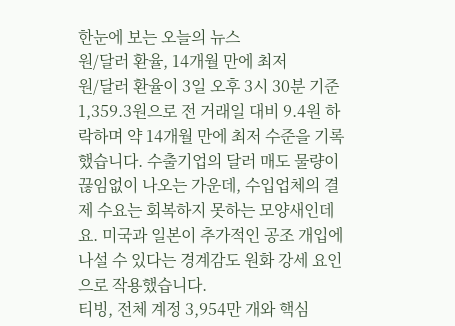한눈에 보는 오늘의 뉴스
원/달러 환율, 14개월 만에 최저
원/달러 환율이 3일 오후 3시 30분 기준 1,359.3원으로 전 거래일 대비 9.4원 하락하며 약 14개월 만에 최저 수준을 기록했습니다. 수출기업의 달러 매도 물량이 끊임없이 나오는 가운데, 수입업체의 결제 수요는 회복하지 못하는 모양새인데요. 미국과 일본이 추가적인 공조 개입에 나설 수 있다는 경계감도 원화 강세 요인으로 작용했습니다.
티빙, 전체 계정 3,954만 개와 핵심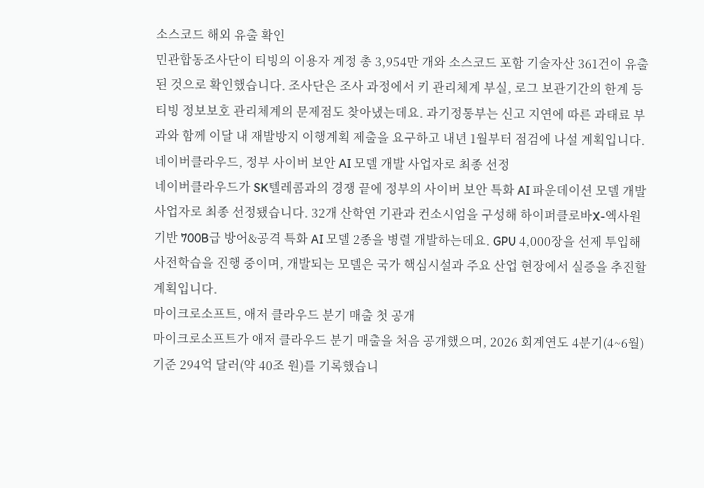소스코드 해외 유출 확인
민관합동조사단이 티빙의 이용자 계정 총 3,954만 개와 소스코드 포함 기술자산 361건이 유출된 것으로 확인했습니다. 조사단은 조사 과정에서 키 관리체계 부실, 로그 보관기간의 한계 등 티빙 정보보호 관리체계의 문제점도 찾아냈는데요. 과기정통부는 신고 지연에 따른 과태료 부과와 함께 이달 내 재발방지 이행계획 제출을 요구하고 내년 1월부터 점검에 나설 계획입니다.
네이버클라우드, 정부 사이버 보안 AI 모델 개발 사업자로 최종 선정
네이버클라우드가 SK텔레콤과의 경쟁 끝에 정부의 사이버 보안 특화 AI 파운데이션 모델 개발 사업자로 최종 선정됐습니다. 32개 산학연 기관과 컨소시엄을 구성해 하이퍼클로바X-엑사원 기반 700B급 방어&공격 특화 AI 모델 2종을 병렬 개발하는데요. GPU 4,000장을 선제 투입해 사전학습을 진행 중이며, 개발되는 모델은 국가 핵심시설과 주요 산업 현장에서 실증을 추진할 계획입니다.
마이크로소프트, 애저 클라우드 분기 매출 첫 공개
마이크로소프트가 애저 클라우드 분기 매출을 처음 공개했으며, 2026 회계연도 4분기(4~6월) 기준 294억 달러(약 40조 원)를 기록했습니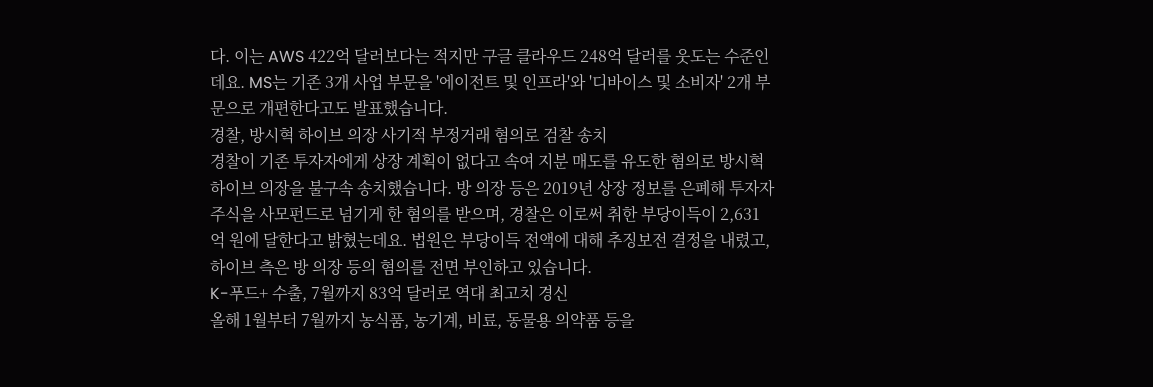다. 이는 AWS 422억 달러보다는 적지만 구글 클라우드 248억 달러를 웃도는 수준인데요. MS는 기존 3개 사업 부문을 '에이전트 및 인프라'와 '디바이스 및 소비자' 2개 부문으로 개편한다고도 발표했습니다.
경찰, 방시혁 하이브 의장 사기적 부정거래 혐의로 검찰 송치
경찰이 기존 투자자에게 상장 계획이 없다고 속여 지분 매도를 유도한 혐의로 방시혁 하이브 의장을 불구속 송치했습니다. 방 의장 등은 2019년 상장 정보를 은폐해 투자자 주식을 사모펀드로 넘기게 한 혐의를 받으며, 경찰은 이로써 취한 부당이득이 2,631억 원에 달한다고 밝혔는데요. 법원은 부당이득 전액에 대해 추징보전 결정을 내렸고, 하이브 측은 방 의장 등의 혐의를 전면 부인하고 있습니다.
K-푸드+ 수출, 7월까지 83억 달러로 역대 최고치 경신
올해 1월부터 7월까지 농식품, 농기계, 비료, 동물용 의약품 등을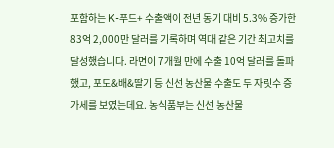포함하는 K-푸드+ 수출액이 전년 동기 대비 5.3% 증가한 83억 2,000만 달러를 기록하며 역대 같은 기간 최고치를 달성했습니다. 라면이 7개월 만에 수출 10억 달러를 돌파했고, 포도&배&딸기 등 신선 농산물 수출도 두 자릿수 증가세를 보였는데요. 농식품부는 신선 농산물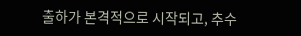출하가 본격적으로 시작되고, 추수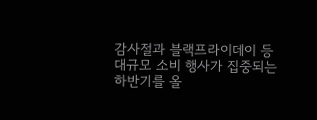감사절과 블랙프라이데이 등 대규모 소비 행사가 집중되는 하반기를 올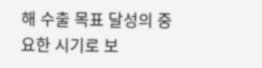해 수출 목표 달성의 중요한 시기로 보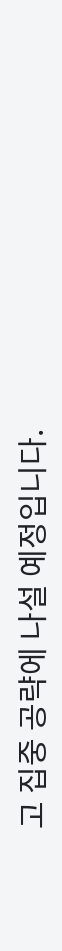고 집중 공략에 나설 예정입니다.